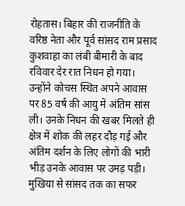रोहतास। बिहार की राजनीति के वरिष्ठ नेता और पूर्व सांसद राम प्रसाद कुशवाहा का लंबी बीमारी के बाद रविवार देर रात निधन हो गया। उन्होंने कोचस स्थित अपने आवास पर 85 वर्ष की आयु में अंतिम सांस ली। उनके निधन की खबर मिलते ही क्षेत्र में शोक की लहर दौड़ गई और अंतिम दर्शन के लिए लोगों की भारी भीड़ उनके आवास पर उमड़ पड़ी।
मुखिया से सांसद तक का सफर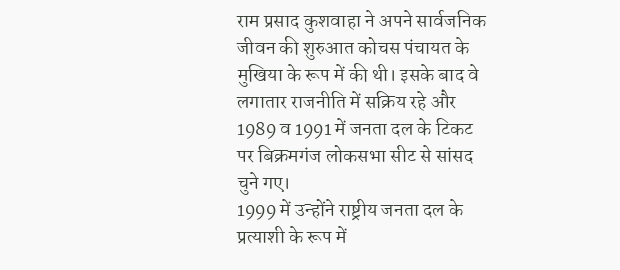राम प्रसाद कुशवाहा ने अपने सार्वजनिक जीवन की शुरुआत कोचस पंचायत के मुखिया के रूप में की थी। इसके बाद वे लगातार राजनीति में सक्रिय रहे और 1989 व 1991 में जनता दल के टिकट पर बिक्रमगंज लोकसभा सीट से सांसद चुने गए।
1999 में उन्होंने राष्ट्रीय जनता दल के प्रत्याशी के रूप में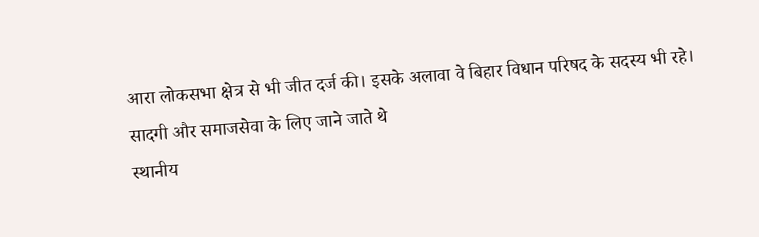आरा लोकसभा क्षेत्र से भी जीत दर्ज की। इसके अलावा वे बिहार विधान परिषद के सदस्य भी रहे।
सादगी और समाजसेवा के लिए जाने जाते थे
स्थानीय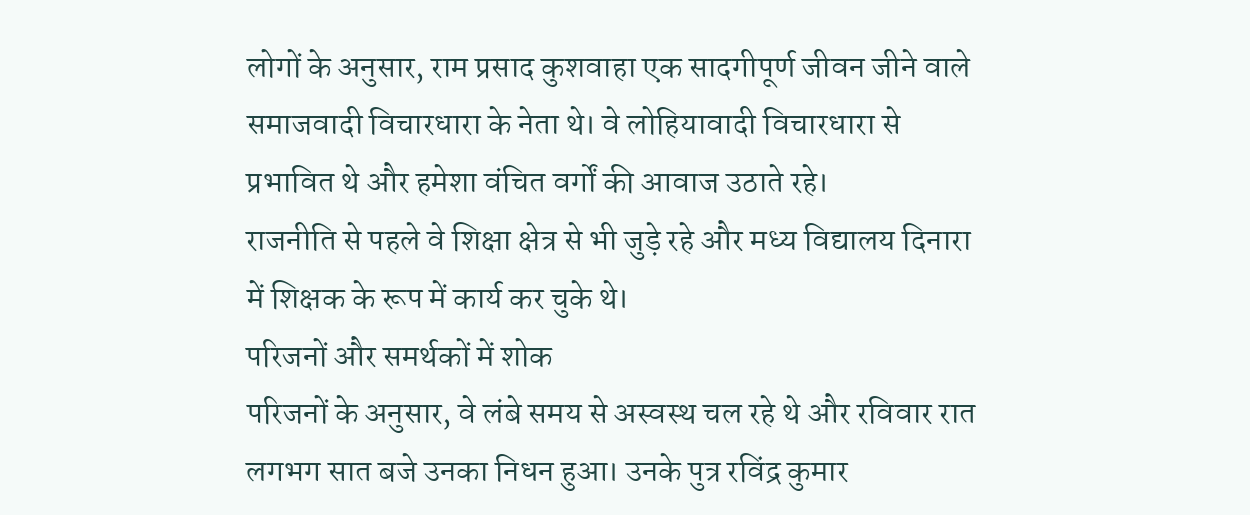लोगों के अनुसार, राम प्रसाद कुशवाहा एक सादगीपूर्ण जीवन जीने वाले समाजवादी विचारधारा के नेता थे। वे लोहियावादी विचारधारा से प्रभावित थे और हमेशा वंचित वर्गों की आवाज उठाते रहे।
राजनीति से पहले वे शिक्षा क्षेत्र से भी जुड़े रहे और मध्य विद्यालय दिनारा में शिक्षक के रूप में कार्य कर चुके थे।
परिजनों और समर्थकों में शोक
परिजनों के अनुसार, वे लंबे समय से अस्वस्थ चल रहे थे और रविवार रात लगभग सात बजे उनका निधन हुआ। उनके पुत्र रविंद्र कुमार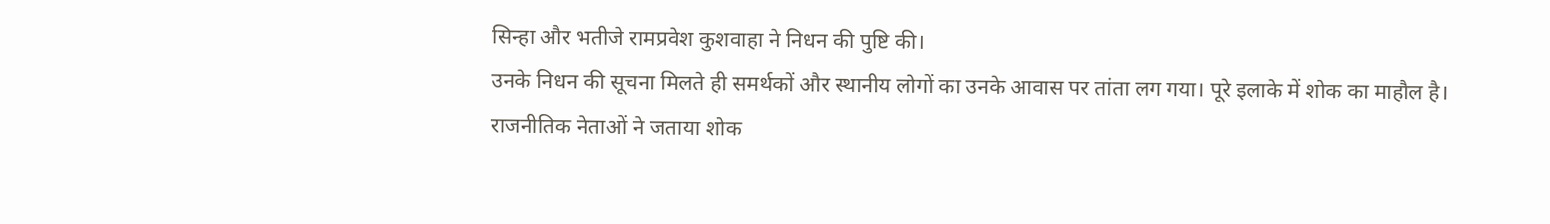सिन्हा और भतीजे रामप्रवेश कुशवाहा ने निधन की पुष्टि की।
उनके निधन की सूचना मिलते ही समर्थकों और स्थानीय लोगों का उनके आवास पर तांता लग गया। पूरे इलाके में शोक का माहौल है।
राजनीतिक नेताओं ने जताया शोक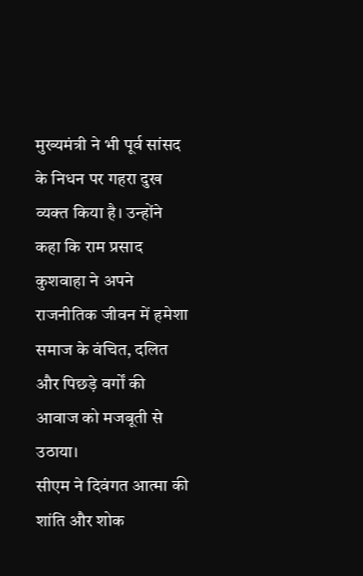मुख्यमंत्री ने भी पूर्व सांसद के निधन पर गहरा दुख व्यक्त किया है। उन्होंने कहा कि राम प्रसाद कुशवाहा ने अपने राजनीतिक जीवन में हमेशा समाज के वंचित, दलित और पिछड़े वर्गों की आवाज को मजबूती से उठाया।
सीएम ने दिवंगत आत्मा की शांति और शोक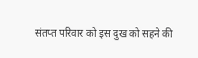संतप्त परिवार को इस दुख को सहने की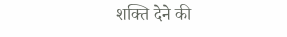शक्ति देने की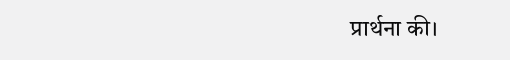प्रार्थना की।